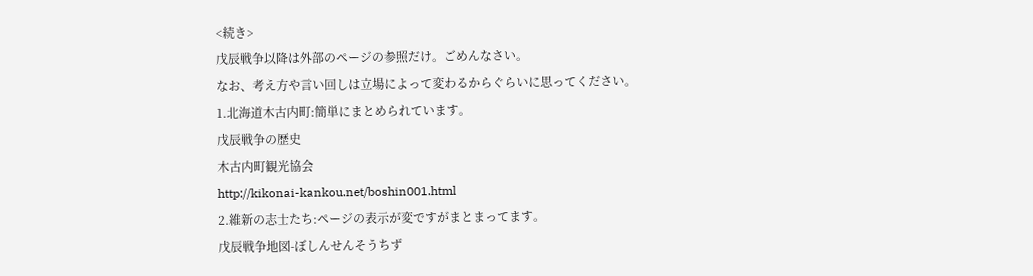<続き>
戊辰戦争以降は外部のページの参照だけ。ごめんなさい。
なお、考え方や言い回しは立場によって変わるからぐらいに思ってください。
1.北海道木古内町:簡単にまとめられています。
戊辰戦争の歴史
木古内町観光協会
http://kikonai-kankou.net/boshin001.html
2.維新の志士たち:ページの表示が変ですがまとまってます。
戊辰戦争地図-ぼしんせんそうちず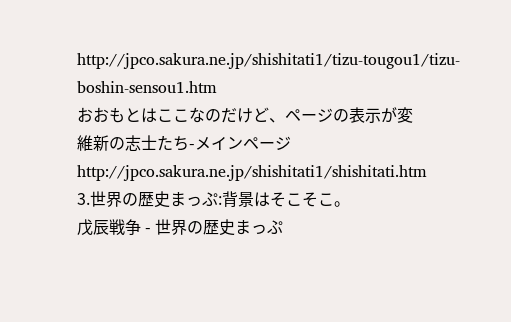http://jpco.sakura.ne.jp/shishitati1/tizu-tougou1/tizu-boshin-sensou1.htm
おおもとはここなのだけど、ページの表示が変
維新の志士たち-メインページ
http://jpco.sakura.ne.jp/shishitati1/shishitati.htm
3.世界の歴史まっぷ:背景はそこそこ。
戊辰戦争 - 世界の歴史まっぷ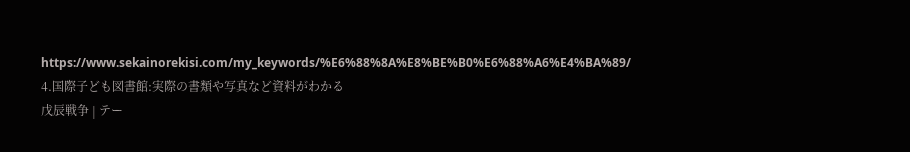https://www.sekainorekisi.com/my_keywords/%E6%88%8A%E8%BE%B0%E6%88%A6%E4%BA%89/
4.国際子ども図書館:実際の書類や写真など資料がわかる
戊辰戦争 | テー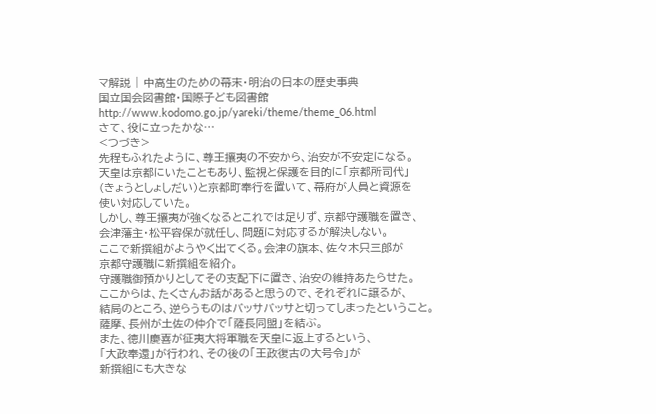マ解説 | 中高生のための幕末・明治の日本の歴史事典
国立国会図書館・国際子ども図書館
http://www.kodomo.go.jp/yareki/theme/theme_06.html
さて、役に立ったかな…
<つづき>
先程もふれたように、尊王攘夷の不安から、治安が不安定になる。
天皇は京都にいたこともあり、監視と保護を目的に「京都所司代」
(きょうとしょしだい)と京都町奉行を置いて、幕府が人員と資源を
使い対応していた。
しかし、尊王攘夷が強くなるとこれでは足りず、京都守護職を置き、
会津藩主・松平容保が就任し、問題に対応するが解決しない。
ここで新撰組がようやく出てくる。会津の旗本、佐々木只三郎が
京都守護職に新撰組を紹介。
守護職御預かりとしてその支配下に置き、治安の維持あたらせた。
ここからは、たくさんお話があると思うので、それぞれに譲るが、
結局のところ、逆らうものはバッサバッサと切ってしまったということ。
薩摩、長州が土佐の仲介で「薩長同盟」を結ぶ。
また、徳川慶喜が征夷大将軍職を天皇に返上するという、
「大政奉還」が行われ、その後の「王政復古の大号令」が
新撰組にも大きな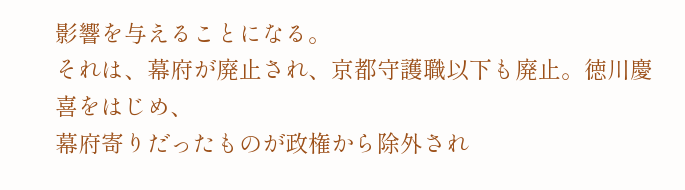影響を与えることになる。
それは、幕府が廃止され、京都守護職以下も廃止。徳川慶喜をはじめ、
幕府寄りだったものが政権から除外され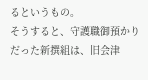るというもの。
そうすると、守護職御預かりだった新撰組は、旧会津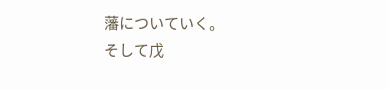藩についていく。
そして戊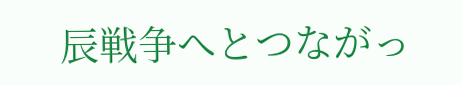辰戦争へとつながっ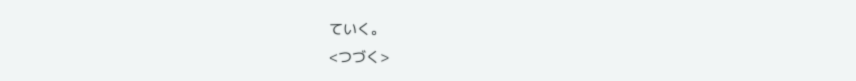ていく。
<つづく>